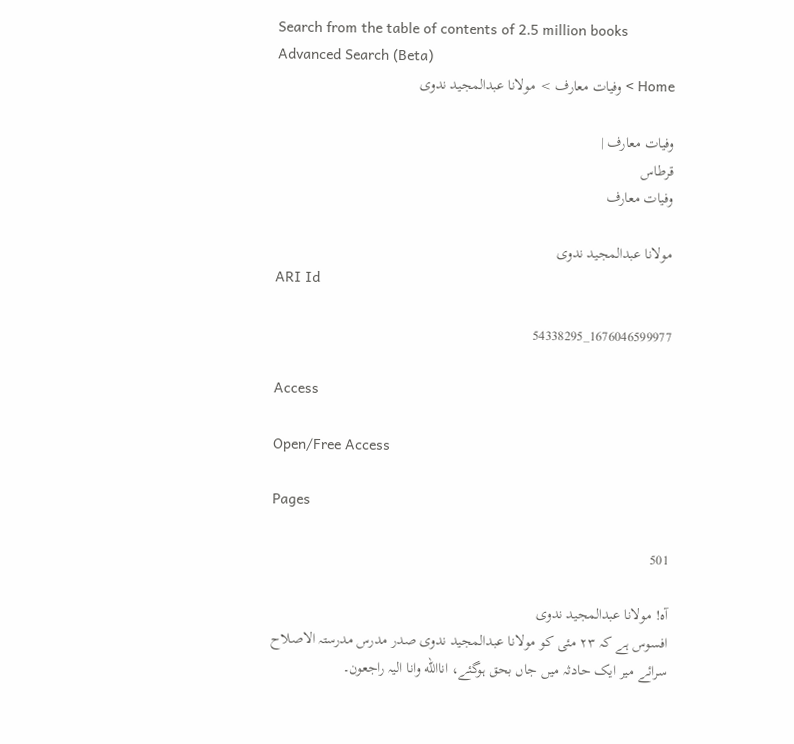Search from the table of contents of 2.5 million books
Advanced Search (Beta)
Home > وفیات معارف > مولانا عبدالمجید ندوی

وفیات معارف |
قرطاس
وفیات معارف

مولانا عبدالمجید ندوی
ARI Id

1676046599977_54338295

Access

Open/Free Access

Pages

501

آہ! مولانا عبدالمجید ندوی
افسوس ہے کہ ۲۳ مئی کو مولانا عبدالمجید ندوی صدر مدرس مدرستہ الاصلاح سرائے میر ایک حادثہ میں جاں بحق ہوگئے، اناالله وانا الیہ راجعون۔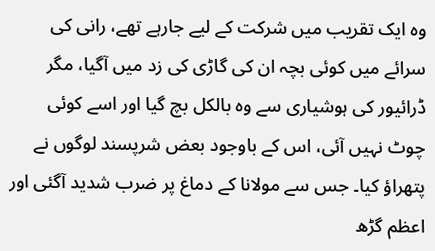وہ ایک تقریب میں شرکت کے لیے جارہے تھے، رانی کی سرائے میں کوئی بچہ ان کی گاڑی کی زد میں آگیا، مگر ڈرائیور کی ہوشیاری سے وہ بالکل بچ گیا اور اسے کوئی چوٹ نہیں آئی، اس کے باوجود بعض شرپسند لوگوں نے پتھراؤ کیا۔ جس سے مولانا کے دماغ پر ضرب شدید آگئی اور اعظم گڑھ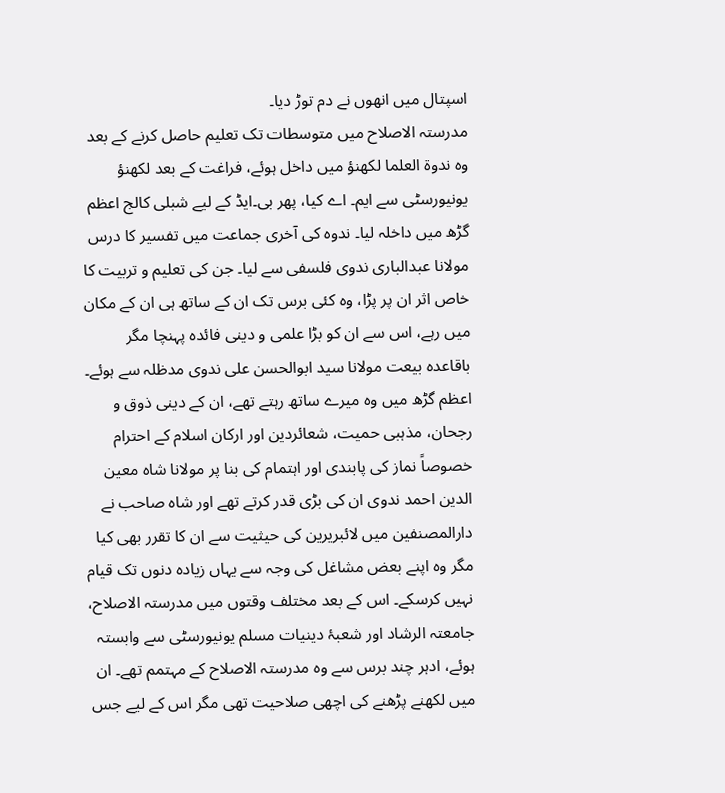اسپتال میں انھوں نے دم توڑ دیا۔
مدرستہ الاصلاح میں متوسطات تک تعلیم حاصل کرنے کے بعد وہ ندوۃ العلما لکھنؤ میں داخل ہوئے، فراغت کے بعد لکھنؤ یونیورسٹی سے ایم۔ اے کیا، پھر بی۔ایڈ کے لیے شبلی کالج اعظم گڑھ میں داخلہ لیا۔ ندوہ کی آخری جماعت میں تفسیر کا درس مولانا عبدالباری ندوی فلسفی سے لیا۔ جن کی تعلیم و تربیت کا خاص اثر ان پر پڑا، وہ کئی برس تک ان کے ساتھ ہی ان کے مکان میں رہے، اس سے ان کو بڑا علمی و دینی فائدہ پہنچا مگر باقاعدہ بیعت مولانا سید ابوالحسن علی ندوی مدظلہ سے ہوئے۔
اعظم گڑھ میں وہ میرے ساتھ رہتے تھے، ان کے دینی ذوق و رجحان، مذہبی حمیت، شعائردین اور ارکان اسلام کے احترام خصوصاً نماز کی پابندی اور اہتمام کی بنا پر مولانا شاہ معین الدین احمد ندوی ان کی بڑی قدر کرتے تھے اور شاہ صاحب نے دارالمصنفین میں لائبریرین کی حیثیت سے ان کا تقرر بھی کیا مگر وہ اپنے بعض مشاغل کی وجہ سے یہاں زیادہ دنوں تک قیام نہیں کرسکے۔ اس کے بعد مختلف وقتوں میں مدرستہ الاصلاح، جامعتہ الرشاد اور شعبۂ دینیات مسلم یونیورسٹی سے وابستہ ہوئے، ادہر چند برس سے وہ مدرستہ الاصلاح کے مہتمم تھے۔ ان میں لکھنے پڑھنے کی اچھی صلاحیت تھی مگر اس کے لیے جس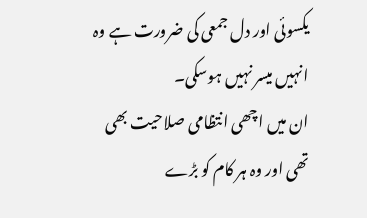یکسوئی اور دل جمعی کی ضرورت ہے وہ انہیں میسر نہیں ہوسکی۔
ان میں اچھی انتظامی صلاحیت بھی تھی اور وہ ہر کام کو بڑے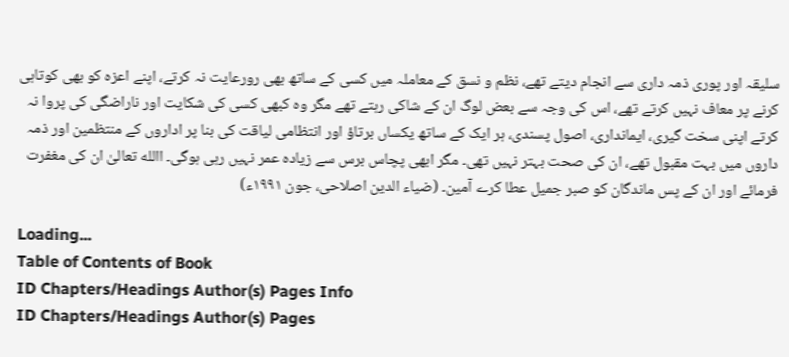سلیقہ اور پوری ذمہ داری سے انجام دیتے تھے، نظم و نسق کے معاملہ میں کسی کے ساتھ بھی رورعایت نہ کرتے، اپنے اعزہ کو بھی کوتاہی کرنے پر معاف نہیں کرتے تھے، اس کی وجہ سے بعض لوگ ان کے شاکی رہتے تھے مگر وہ کبھی کسی کی شکایت اور ناراضگی کی پروا نہ کرتے اپنی سخت گیری، ایمانداری، اصول پسندی، ہر ایک کے ساتھ یکساں برتاؤ اور انتظامی لیاقت کی بنا پر اداروں کے منتظمین اور ذمہ داروں میں بہت مقبول تھے، ان کی صحت بہتر نہیں تھی۔ مگر ابھی پچاس برس سے زیادہ عمر نہیں رہی ہوگی۔ االله تعالیٰ ان کی مغفرت فرمائے اور ان کے پس ماندگان کو صبر جمیل عطا کرے آمین۔ (ضیاء الدین اصلاحی، جون ۱۹۹۱ء)

Loading...
Table of Contents of Book
ID Chapters/Headings Author(s) Pages Info
ID Chapters/Headings Author(s) Pages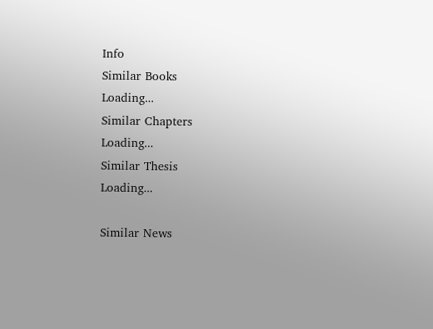Info
Similar Books
Loading...
Similar Chapters
Loading...
Similar Thesis
Loading...

Similar News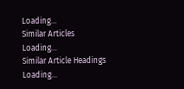Loading...
Similar Articles
Loading...
Similar Article Headings
Loading...